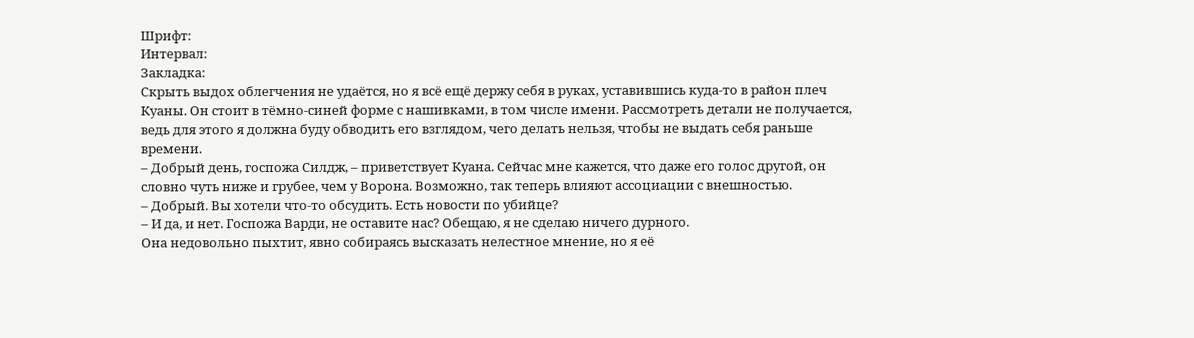Шрифт:
Интервал:
Закладка:
Скрыть выдох облегчения не удаётся, но я всё ещё держу себя в руках, уставившись куда-то в район плеч Куаны. Он стоит в тёмно-синей форме с нашивками, в том числе имени. Рассмотреть детали не получается, ведь для этого я должна буду обводить его взглядом, чего делать нельзя, чтобы не выдать себя раньше времени.
– Добрый день, госпожа Силдж, – приветствует Куана. Сейчас мне кажется, что даже его голос другой, он словно чуть ниже и грубее, чем у Ворона. Возможно, так теперь влияют ассоциации с внешностью.
– Добрый. Вы хотели что-то обсудить. Есть новости по убийце?
– И да, и нет. Госпожа Варди, не оставите нас? Обещаю, я не сделаю ничего дурного.
Она недовольно пыхтит, явно собираясь высказать нелестное мнение, но я её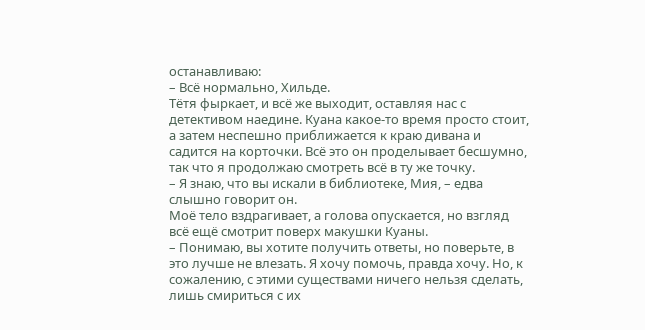останавливаю:
– Всё нормально, Хильде.
Тётя фыркает, и всё же выходит, оставляя нас с детективом наедине. Куана какое-то время просто стоит, а затем неспешно приближается к краю дивана и садится на корточки. Всё это он проделывает бесшумно, так что я продолжаю смотреть всё в ту же точку.
– Я знаю, что вы искали в библиотеке, Мия, – едва слышно говорит он.
Моё тело вздрагивает, а голова опускается, но взгляд всё ещё смотрит поверх макушки Куаны.
– Понимаю, вы хотите получить ответы, но поверьте, в это лучше не влезать. Я хочу помочь, правда хочу. Но, к сожалению, с этими существами ничего нельзя сделать, лишь смириться с их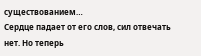существованием…
Сердце падает от его слов, сил отвечать нет. Но теперь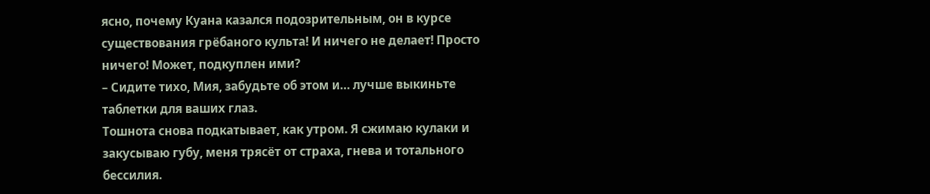ясно, почему Куана казался подозрительным, он в курсе существования грёбаного культа! И ничего не делает! Просто ничего! Может, подкуплен ими?
– Сидите тихо, Мия, забудьте об этом и… лучше выкиньте таблетки для ваших глаз.
Тошнота снова подкатывает, как утром. Я сжимаю кулаки и закусываю губу, меня трясёт от страха, гнева и тотального бессилия.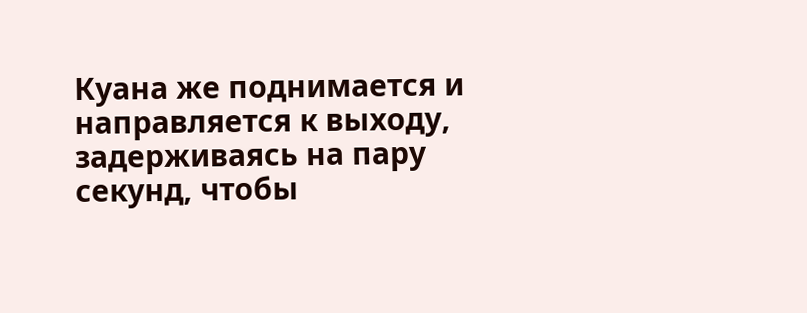Куана же поднимается и направляется к выходу, задерживаясь на пару секунд, чтобы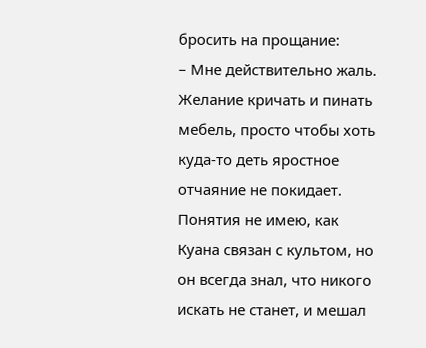бросить на прощание:
– Мне действительно жаль.
Желание кричать и пинать мебель, просто чтобы хоть куда-то деть яростное отчаяние не покидает. Понятия не имею, как Куана связан с культом, но он всегда знал, что никого искать не станет, и мешал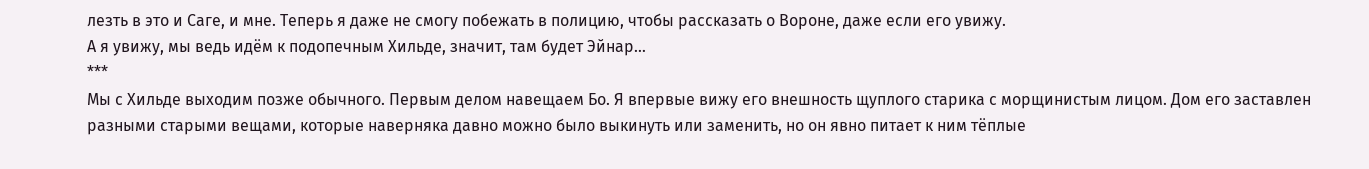лезть в это и Саге, и мне. Теперь я даже не смогу побежать в полицию, чтобы рассказать о Вороне, даже если его увижу.
А я увижу, мы ведь идём к подопечным Хильде, значит, там будет Эйнар…
***
Мы с Хильде выходим позже обычного. Первым делом навещаем Бо. Я впервые вижу его внешность щуплого старика с морщинистым лицом. Дом его заставлен разными старыми вещами, которые наверняка давно можно было выкинуть или заменить, но он явно питает к ним тёплые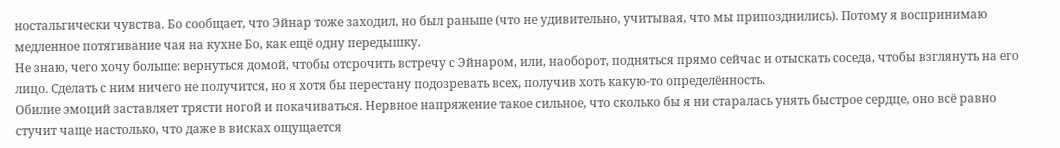ностальгически чувства. Бо сообщает, что Эйнар тоже заходил, но был раньше (что не удивительно, учитывая, что мы припозднились). Потому я воспринимаю медленное потягивание чая на кухне Бо, как ещё одну передышку.
Не знаю, чего хочу больше: вернуться домой, чтобы отсрочить встречу с Эйнаром, или, наоборот, подняться прямо сейчас и отыскать соседа, чтобы взглянуть на его лицо. Сделать с ним ничего не получится, но я хотя бы перестану подозревать всех, получив хоть какую-то определённость.
Обилие эмоций заставляет трясти ногой и покачиваться. Нервное напряжение такое сильное, что сколько бы я ни старалась унять быстрое сердце, оно всё равно стучит чаще настолько, что даже в висках ощущается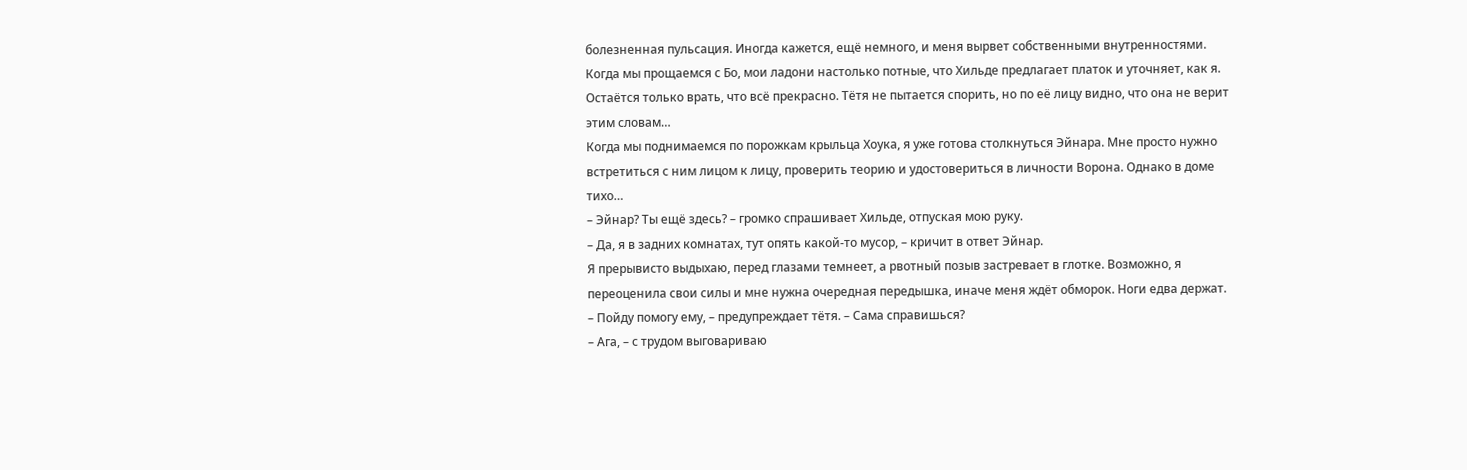болезненная пульсация. Иногда кажется, ещё немного, и меня вырвет собственными внутренностями.
Когда мы прощаемся с Бо, мои ладони настолько потные, что Хильде предлагает платок и уточняет, как я. Остаётся только врать, что всё прекрасно. Тётя не пытается спорить, но по её лицу видно, что она не верит этим словам…
Когда мы поднимаемся по порожкам крыльца Хоука, я уже готова столкнуться Эйнара. Мне просто нужно встретиться с ним лицом к лицу, проверить теорию и удостовериться в личности Ворона. Однако в доме тихо…
– Эйнар? Ты ещё здесь? – громко спрашивает Хильде, отпуская мою руку.
– Да, я в задних комнатах, тут опять какой-то мусор, – кричит в ответ Эйнар.
Я прерывисто выдыхаю, перед глазами темнеет, а рвотный позыв застревает в глотке. Возможно, я переоценила свои силы и мне нужна очередная передышка, иначе меня ждёт обморок. Ноги едва держат.
– Пойду помогу ему, – предупреждает тётя. – Сама справишься?
– Ага, – с трудом выговариваю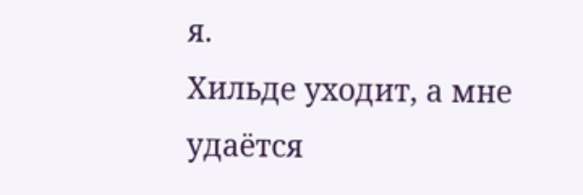я.
Хильде уходит, а мне удаётся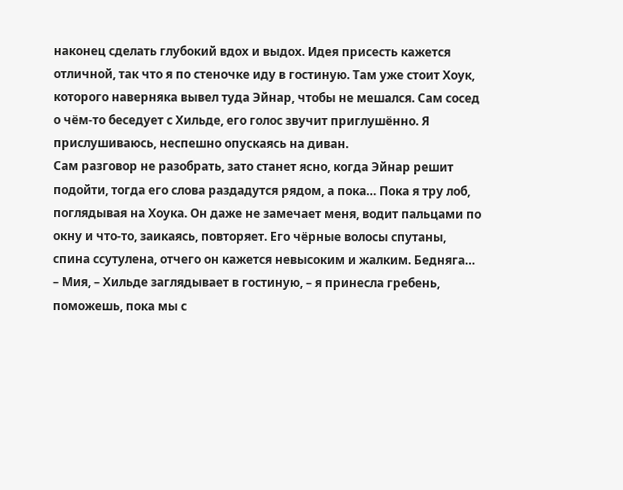наконец сделать глубокий вдох и выдох. Идея присесть кажется отличной, так что я по стеночке иду в гостиную. Там уже стоит Хоук, которого наверняка вывел туда Эйнар, чтобы не мешался. Сам сосед о чём-то беседует с Хильде, его голос звучит приглушённо. Я прислушиваюсь, неспешно опускаясь на диван.
Сам разговор не разобрать, зато станет ясно, когда Эйнар решит подойти, тогда его слова раздадутся рядом, а пока… Пока я тру лоб, поглядывая на Хоука. Он даже не замечает меня, водит пальцами по окну и что-то, заикаясь, повторяет. Его чёрные волосы спутаны, спина ссутулена, отчего он кажется невысоким и жалким. Бедняга…
– Мия, – Хильде заглядывает в гостиную, – я принесла гребень, поможешь, пока мы с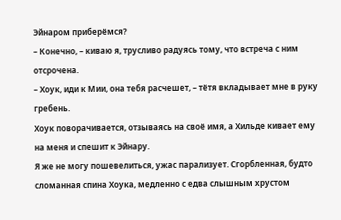Эйнаром приберёмся?
– Конечно, – киваю я, трусливо радуясь тому, что встреча с ним отсрочена.
– Хоук, иди к Мии, она тебя расчешет, – тётя вкладывает мне в руку гребень.
Хоук поворачивается, отзываясь на своё имя, а Хильде кивает ему на меня и спешит к Эйнару.
Я же не могу пошевелиться, ужас парализует. Сгорбленная, будто сломанная спина Хоука, медленно с едва слышным хрустом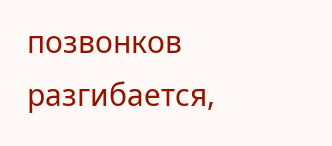позвонков разгибается,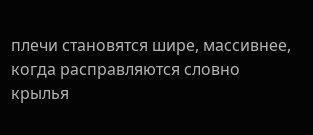плечи становятся шире, массивнее, когда расправляются словно крылья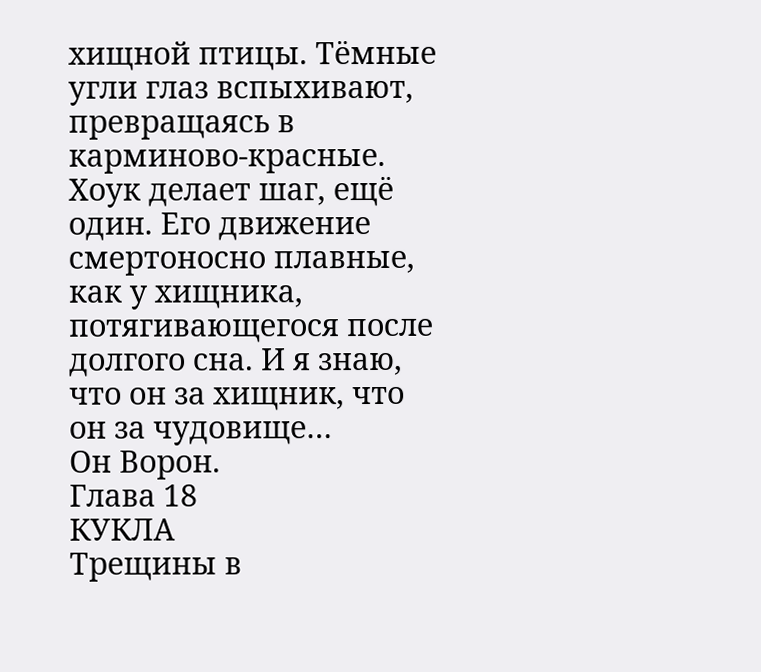хищной птицы. Тёмные угли глаз вспыхивают, превращаясь в карминово-красные.
Хоук делает шаг, ещё один. Его движение смертоносно плавные, как у хищника, потягивающегося после долгого сна. И я знаю, что он за хищник, что он за чудовище…
Он Ворон.
Глава 18
КУКЛА
Трещины в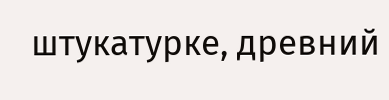штукатурке, древний